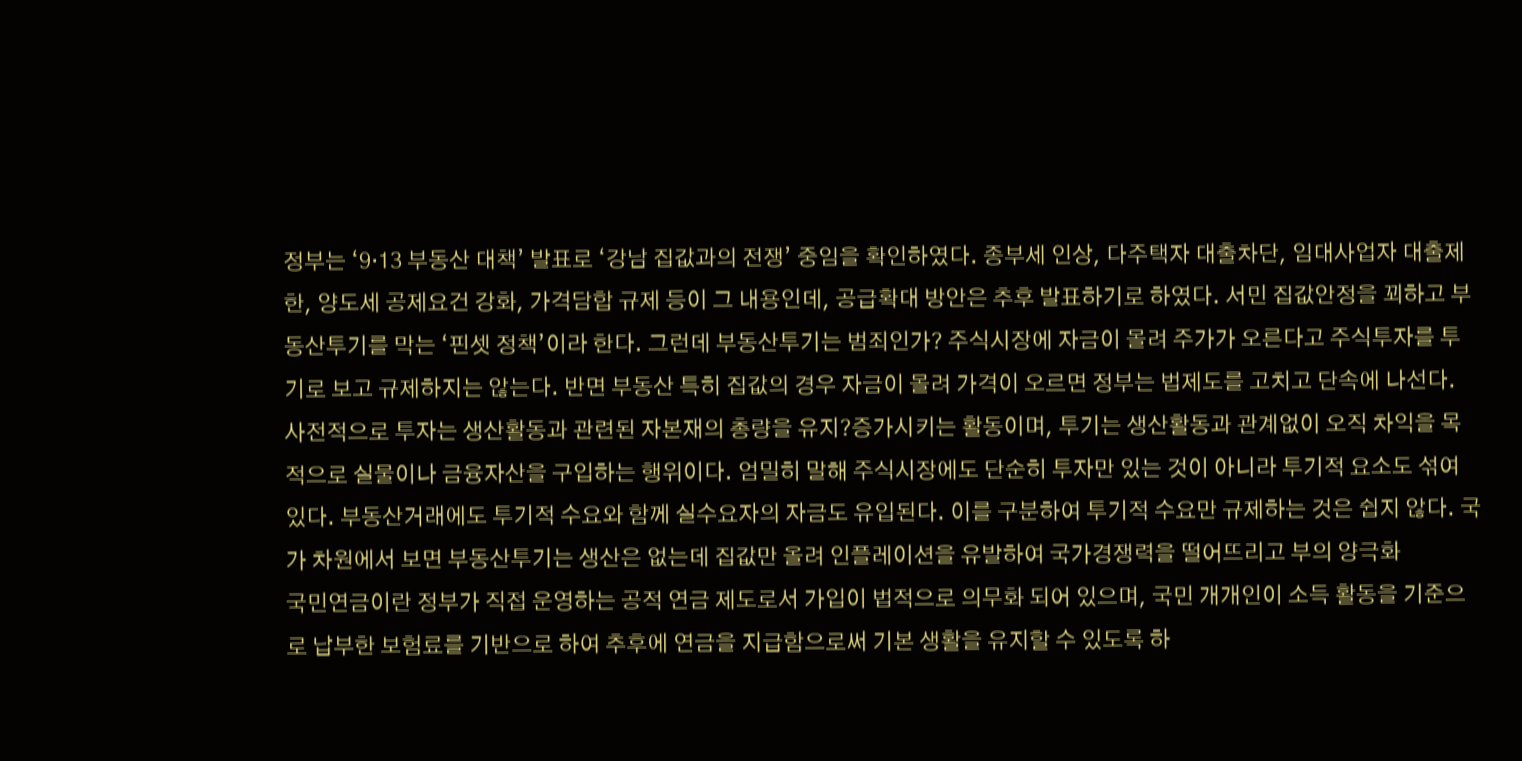정부는 ‘9·13 부동산 대책’ 발표로 ‘강남 집값과의 전쟁’ 중임을 확인하였다. 종부세 인상, 다주택자 대출차단, 임대사업자 대출제한, 양도세 공제요건 강화, 가격담합 규제 등이 그 내용인데, 공급확대 방안은 추후 발표하기로 하였다. 서민 집값안정을 꾀하고 부동산투기를 막는 ‘핀셋 정책’이라 한다. 그런데 부동산투기는 범죄인가? 주식시장에 자금이 몰려 주가가 오른다고 주식투자를 투기로 보고 규제하지는 않는다. 반면 부동산 특히 집값의 경우 자금이 몰려 가격이 오르면 정부는 법제도를 고치고 단속에 나선다. 사전적으로 투자는 생산활동과 관련된 자본재의 총량을 유지?증가시키는 활동이며, 투기는 생산활동과 관계없이 오직 차익을 목적으로 실물이나 금융자산을 구입하는 행위이다. 엄밀히 말해 주식시장에도 단순히 투자만 있는 것이 아니라 투기적 요소도 섞여 있다. 부동산거래에도 투기적 수요와 함께 실수요자의 자금도 유입된다. 이를 구분하여 투기적 수요만 규제하는 것은 쉽지 않다. 국가 차원에서 보면 부동산투기는 생산은 없는데 집값만 올려 인플레이션을 유발하여 국가경쟁력을 떨어뜨리고 부의 양극화
국민연금이란 정부가 직접 운영하는 공적 연금 제도로서 가입이 법적으로 의무화 되어 있으며, 국민 개개인이 소득 활동을 기준으로 납부한 보험료를 기반으로 하여 추후에 연금을 지급함으로써 기본 생활을 유지할 수 있도록 하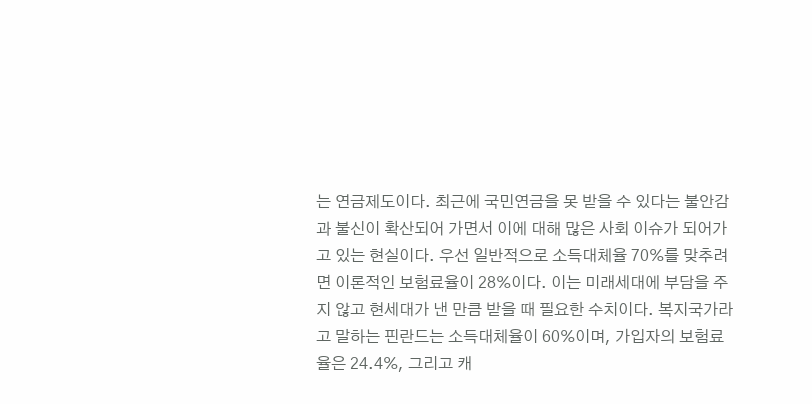는 연금제도이다. 최근에 국민연금을 못 받을 수 있다는 불안감과 불신이 확산되어 가면서 이에 대해 많은 사회 이슈가 되어가고 있는 현실이다. 우선 일반적으로 소득대체율 70%를 맞추려면 이론적인 보험료율이 28%이다. 이는 미래세대에 부담을 주지 않고 현세대가 낸 만큼 받을 때 필요한 수치이다. 복지국가라고 말하는 핀란드는 소득대체율이 60%이며, 가입자의 보험료율은 24.4%, 그리고 캐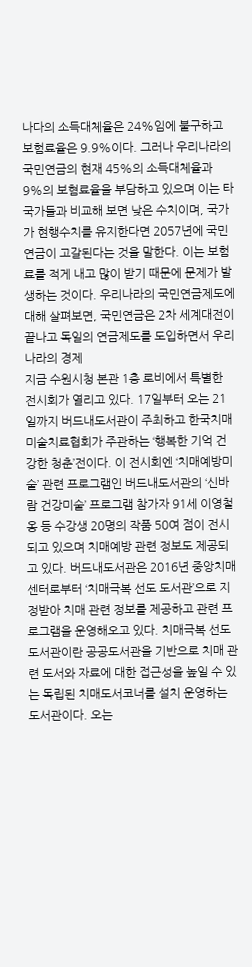나다의 소득대체율은 24%임에 불구하고 보험료율은 9.9%이다. 그러나 우리나라의 국민연금의 현재 45%의 소득대체율과 9%의 보혐료율을 부담하고 있으며 이는 타 국가들과 비교해 보면 낮은 수치이며, 국가가 현행수치를 유지한다면 2057년에 국민연금이 고갈된다는 것을 말한다. 이는 보험료를 적게 내고 많이 받기 때문에 문제가 발생하는 것이다. 우리나라의 국민연금제도에 대해 살펴보면, 국민연금은 2차 세계대전이 끝나고 독일의 연금제도를 도입하면서 우리나라의 경제
지금 수원시청 본관 1층 로비에서 특별한 전시회가 열리고 있다. 17일부터 오는 21일까지 버드내도서관이 주최하고 한국치매미술치료협회가 주관하는 ‘행복한 기억 건강한 청춘’전이다. 이 전시회엔 ‘치매예방미술’ 관련 프로그램인 버드내도서관의 ‘신바람 건강미술’ 프로그램 참가자 91세 이영철옹 등 수강생 20명의 작품 50여 점이 전시되고 있으며 치매예방 관련 정보도 제공되고 있다. 버드내도서관은 2016년 중앙치매센터로부터 ‘치매극복 선도 도서관’으로 지정받아 치매 관련 정보를 제공하고 관련 프로그램을 운영해오고 있다. 치매극복 선도도서관이란 공공도서관을 기반으로 치매 관련 도서와 자료에 대한 접근성을 높일 수 있는 독립된 치매도서코너를 설치 운영하는 도서관이다. 오는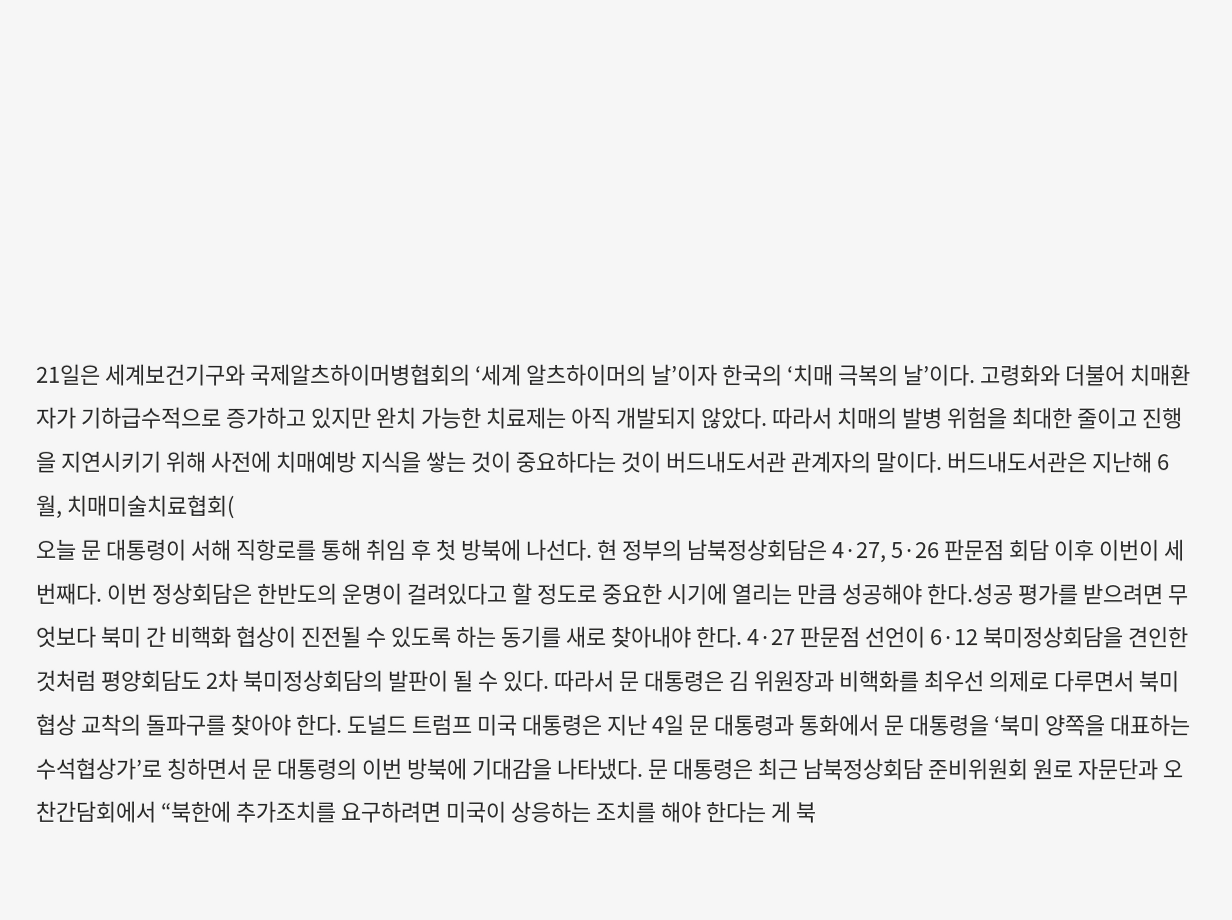21일은 세계보건기구와 국제알츠하이머병협회의 ‘세계 알츠하이머의 날’이자 한국의 ‘치매 극복의 날’이다. 고령화와 더불어 치매환자가 기하급수적으로 증가하고 있지만 완치 가능한 치료제는 아직 개발되지 않았다. 따라서 치매의 발병 위험을 최대한 줄이고 진행을 지연시키기 위해 사전에 치매예방 지식을 쌓는 것이 중요하다는 것이 버드내도서관 관계자의 말이다. 버드내도서관은 지난해 6월, 치매미술치료협회(
오늘 문 대통령이 서해 직항로를 통해 취임 후 첫 방북에 나선다. 현 정부의 남북정상회담은 4·27, 5·26 판문점 회담 이후 이번이 세 번째다. 이번 정상회담은 한반도의 운명이 걸려있다고 할 정도로 중요한 시기에 열리는 만큼 성공해야 한다.성공 평가를 받으려면 무엇보다 북미 간 비핵화 협상이 진전될 수 있도록 하는 동기를 새로 찾아내야 한다. 4·27 판문점 선언이 6·12 북미정상회담을 견인한 것처럼 평양회담도 2차 북미정상회담의 발판이 될 수 있다. 따라서 문 대통령은 김 위원장과 비핵화를 최우선 의제로 다루면서 북미협상 교착의 돌파구를 찾아야 한다. 도널드 트럼프 미국 대통령은 지난 4일 문 대통령과 통화에서 문 대통령을 ‘북미 양쪽을 대표하는 수석협상가’로 칭하면서 문 대통령의 이번 방북에 기대감을 나타냈다. 문 대통령은 최근 남북정상회담 준비위원회 원로 자문단과 오찬간담회에서 “북한에 추가조치를 요구하려면 미국이 상응하는 조치를 해야 한다는 게 북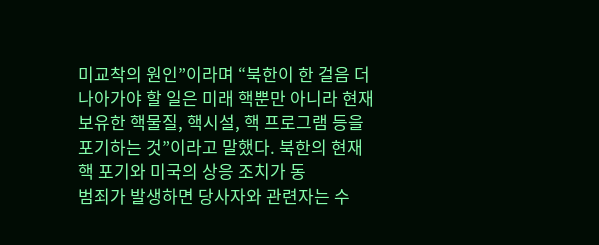미교착의 원인”이라며 “북한이 한 걸음 더 나아가야 할 일은 미래 핵뿐만 아니라 현재 보유한 핵물질, 핵시설, 핵 프로그램 등을 포기하는 것”이라고 말했다. 북한의 현재 핵 포기와 미국의 상응 조치가 동
범죄가 발생하면 당사자와 관련자는 수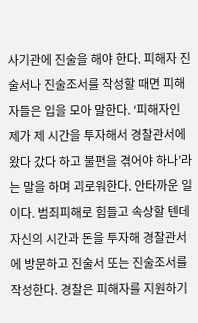사기관에 진술을 해야 한다. 피해자 진술서나 진술조서를 작성할 때면 피해자들은 입을 모아 말한다. ‘피해자인 제가 제 시간을 투자해서 경찰관서에 왔다 갔다 하고 불편을 겪어야 하나’라는 말을 하며 괴로워한다. 안타까운 일이다. 범죄피해로 힘들고 속상할 텐데 자신의 시간과 돈을 투자해 경찰관서에 방문하고 진술서 또는 진술조서를 작성한다. 경찰은 피해자를 지원하기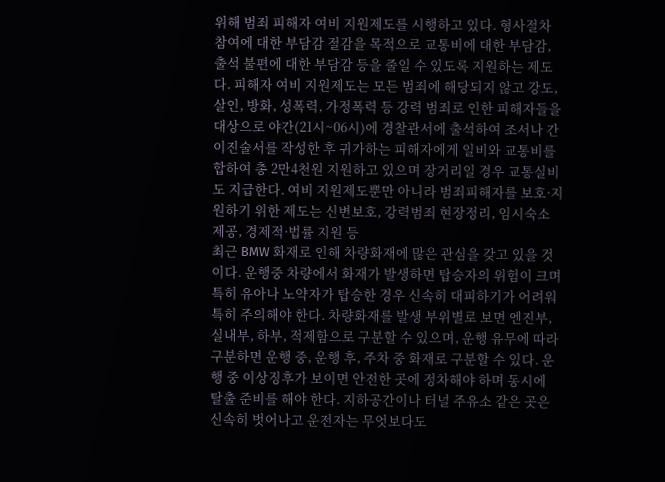위해 범죄 피해자 여비 지원제도를 시행하고 있다. 형사절차 참여에 대한 부담감 절감을 목적으로 교통비에 대한 부담감, 출석 불편에 대한 부담감 등을 줄일 수 있도록 지원하는 제도다. 피해자 여비 지원제도는 모든 범죄에 해당되지 않고 강도, 살인, 방화, 성폭력, 가정폭력 등 강력 범죄로 인한 피해자들을 대상으로 야간(21시~06시)에 경찰관서에 출석하여 조서나 간이진술서를 작성한 후 귀가하는 피해자에게 일비와 교통비를 합하여 총 2만4천원 지원하고 있으며 장거리일 경우 교통실비도 지급한다. 여비 지원제도뿐만 아니라 범죄피해자를 보호·지원하기 위한 제도는 신변보호, 강력범죄 현장정리, 임시숙소 제공, 경제적·법률 지원 등
최근 BMW 화재로 인해 차량화재에 많은 관심을 갖고 있을 것이다. 운행중 차량에서 화재가 발생하면 탑승자의 위험이 크며 특히 유아나 노약자가 탑승한 경우 신속히 대피하기가 어려워 특히 주의해야 한다. 차량화재를 발생 부위별로 보면 엔진부, 실내부, 하부, 적제함으로 구분할 수 있으며, 운행 유무에 따라 구분하면 운행 중, 운행 후, 주차 중 화재로 구분할 수 있다. 운행 중 이상징후가 보이면 안전한 곳에 정차해야 하며 동시에 탈출 준비를 해야 한다. 지하공간이나 터널 주유소 같은 곳은 신속히 벗어나고 운전자는 무엇보다도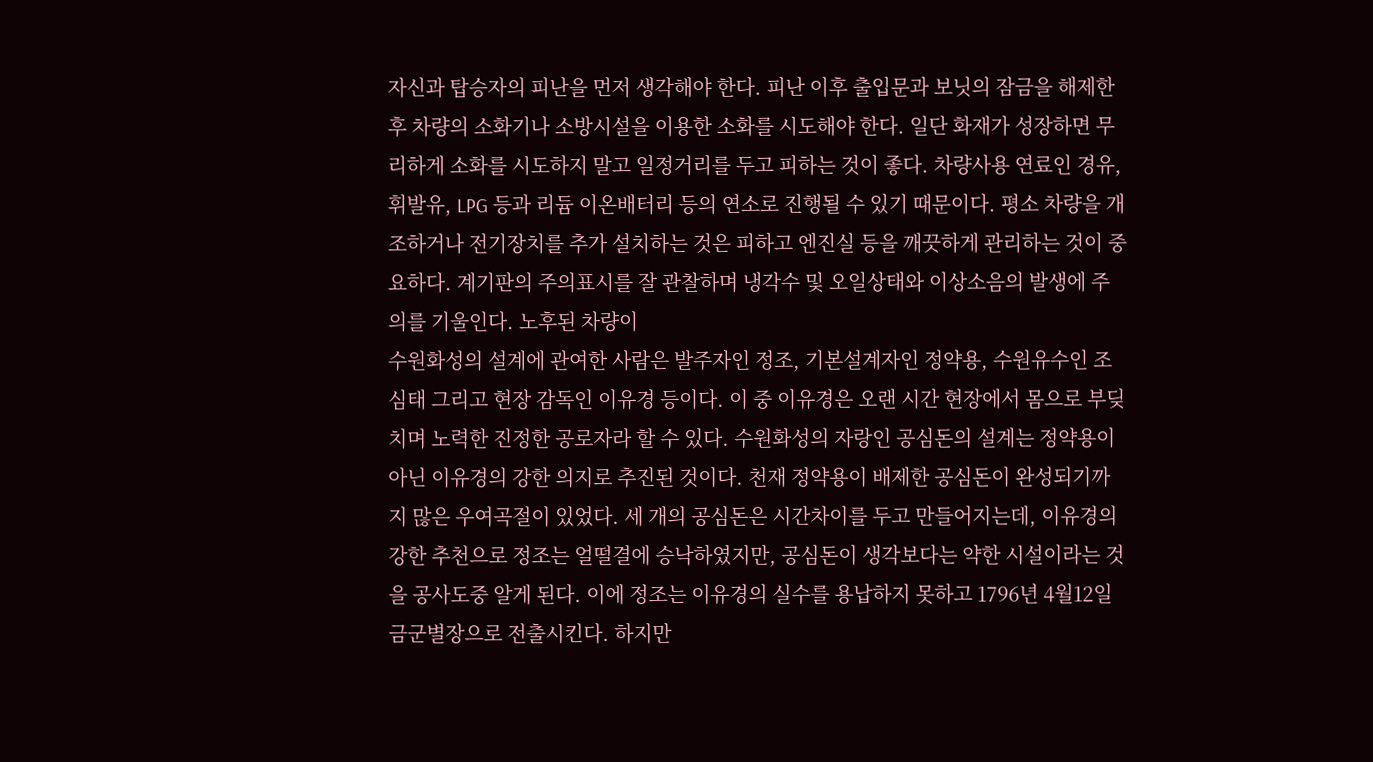자신과 탑승자의 피난을 먼저 생각해야 한다. 피난 이후 출입문과 보닛의 잠금을 해제한 후 차량의 소화기나 소방시설을 이용한 소화를 시도해야 한다. 일단 화재가 성장하면 무리하게 소화를 시도하지 말고 일정거리를 두고 피하는 것이 좋다. 차량사용 연료인 경유, 휘발유, LPG 등과 리듐 이온배터리 등의 연소로 진행될 수 있기 때문이다. 평소 차량을 개조하거나 전기장치를 추가 설치하는 것은 피하고 엔진실 등을 깨끗하게 관리하는 것이 중요하다. 계기판의 주의표시를 잘 관찰하며 냉각수 및 오일상태와 이상소음의 발생에 주의를 기울인다. 노후된 차량이
수원화성의 설계에 관여한 사람은 발주자인 정조, 기본설계자인 정약용, 수원유수인 조심태 그리고 현장 감독인 이유경 등이다. 이 중 이유경은 오랜 시간 현장에서 몸으로 부딪치며 노력한 진정한 공로자라 할 수 있다. 수원화성의 자랑인 공심돈의 설계는 정약용이 아닌 이유경의 강한 의지로 추진된 것이다. 천재 정약용이 배제한 공심돈이 완성되기까지 많은 우여곡절이 있었다. 세 개의 공심돈은 시간차이를 두고 만들어지는데, 이유경의 강한 추천으로 정조는 얼떨결에 승낙하였지만, 공심돈이 생각보다는 약한 시설이라는 것을 공사도중 알게 된다. 이에 정조는 이유경의 실수를 용납하지 못하고 1796년 4월12일 금군별장으로 전출시킨다. 하지만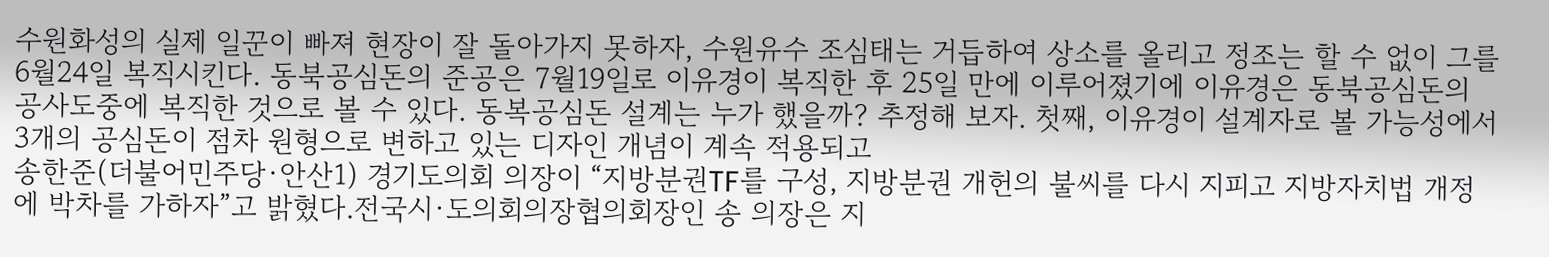수원화성의 실제 일꾼이 빠져 현장이 잘 돌아가지 못하자, 수원유수 조심태는 거듭하여 상소를 올리고 정조는 할 수 없이 그를 6월24일 복직시킨다. 동북공심돈의 준공은 7월19일로 이유경이 복직한 후 25일 만에 이루어졌기에 이유경은 동북공심돈의 공사도중에 복직한 것으로 볼 수 있다. 동복공심돈 설계는 누가 했을까? 추정해 보자. 첫째, 이유경이 설계자로 볼 가능성에서 3개의 공심돈이 점차 원형으로 변하고 있는 디자인 개념이 계속 적용되고
송한준(더불어민주당·안산1) 경기도의회 의장이 “지방분권TF를 구성, 지방분권 개헌의 불씨를 다시 지피고 지방자치법 개정에 박차를 가하자”고 밝혔다.전국시·도의회의장협의회장인 송 의장은 지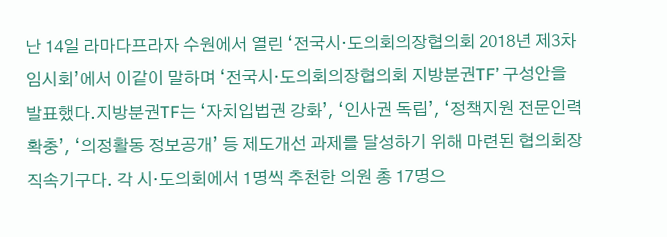난 14일 라마다프라자 수원에서 열린 ‘전국시·도의회의장협의회 2018년 제3차 임시회’에서 이같이 말하며 ‘전국시·도의회의장협의회 지방분권TF’ 구성안을 발표했다.지방분권TF는 ‘자치입법권 강화’, ‘인사권 독립’, ‘정책지원 전문인력 확충’, ‘의정활동 정보공개’ 등 제도개선 과제를 달성하기 위해 마련된 협의회장 직속기구다. 각 시·도의회에서 1명씩 추천한 의원 총 17명으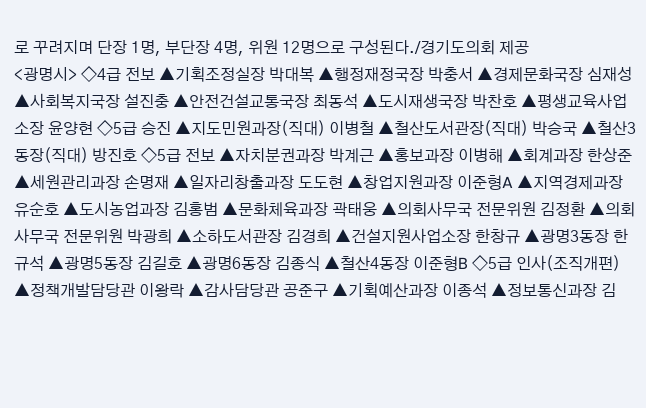로 꾸려지며 단장 1명, 부단장 4명, 위원 12명으로 구성된다./경기도의회 제공
<광명시> ◇4급 전보 ▲기획조정실장 박대복 ▲행정재정국장 박충서 ▲경제문화국장 심재성 ▲사회복지국장 설진충 ▲안전건설교통국장 최동석 ▲도시재생국장 박찬호 ▲평생교육사업소장 윤양현 ◇5급 승진 ▲지도민원과장(직대) 이병철 ▲철산도서관장(직대) 박승국 ▲철산3동장(직대) 방진호 ◇5급 전보 ▲자치분권과장 박계근 ▲홍보과장 이병해 ▲회계과장 한상준 ▲세원관리과장 손명재 ▲일자리창출과장 도도현 ▲창업지원과장 이준형A ▲지역경제과장 유순호 ▲도시농업과장 김홍범 ▲문화체육과장 곽태웅 ▲의회사무국 전문위원 김정환 ▲의회사무국 전문위원 박광희 ▲소하도서관장 김경희 ▲건설지원사업소장 한창규 ▲광명3동장 한규석 ▲광명5동장 김길호 ▲광명6동장 김종식 ▲철산4동장 이준형B ◇5급 인사(조직개편) ▲정책개발담당관 이왕락 ▲감사담당관 공준구 ▲기획예산과장 이종석 ▲정보통신과장 김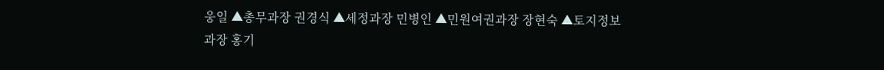웅일 ▲총무과장 권경식 ▲세정과장 민병인 ▲민원여권과장 장현숙 ▲토지정보과장 홍기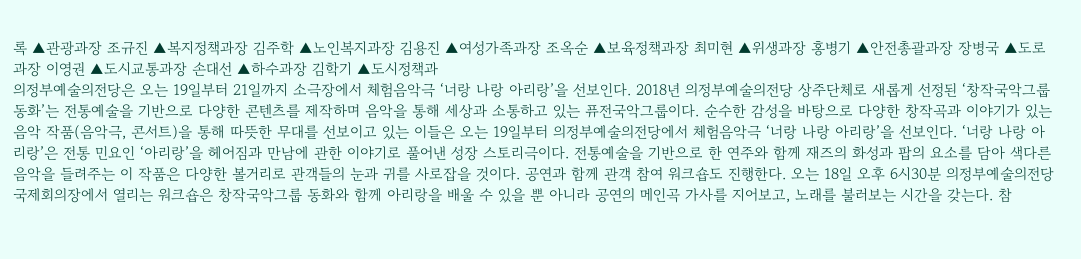록 ▲관광과장 조규진 ▲복지정책과장 김주학 ▲노인복지과장 김용진 ▲여성가족과장 조옥순 ▲보육정책과장 최미현 ▲위생과장 홍병기 ▲안전총괄과장 장병국 ▲도로과장 이영권 ▲도시교통과장 손대선 ▲하수과장 김학기 ▲도시정책과
의정부예술의전당은 오는 19일부터 21일까지 소극장에서 체험음악극 ‘너랑 나랑 아리랑’을 선보인다. 2018년 의정부예술의전당 상주단체로 새롭게 선정된 ‘창작국악그룹 동화’는 전통예술을 기반으로 다양한 콘텐츠를 제작하며 음악을 통해 세상과 소통하고 있는 퓨전국악그룹이다. 순수한 감성을 바탕으로 다양한 창작곡과 이야기가 있는 음악 작품(음악극, 콘서트)을 통해 따뜻한 무대를 선보이고 있는 이들은 오는 19일부터 의정부예술의전당에서 체험음악극 ‘너랑 나랑 아리랑’을 선보인다. ‘너랑 나랑 아리랑’은 전통 민요인 ‘아리랑’을 헤어짐과 만남에 관한 이야기로 풀어낸 성장 스토리극이다. 전통예술을 기반으로 한 연주와 함께 재즈의 화성과 팝의 요소를 담아 색다른 음악을 들려주는 이 작품은 다양한 볼거리로 관객들의 눈과 귀를 사로잡을 것이다. 공연과 함께 관객 참여 워크숍도 진행한다. 오는 18일 오후 6시30분 의정부예술의전당 국제회의장에서 열리는 워크숍은 창작국악그룹 동화와 함께 아리랑을 배울 수 있을 뿐 아니라 공연의 메인곡 가사를 지어보고, 노래를 불러보는 시간을 갖는다. 참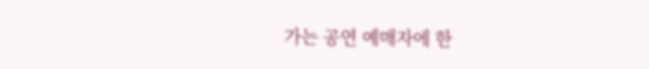가는 공연 예매자에 한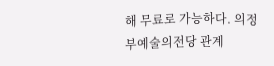해 무료로 가능하다. 의정부예술의전당 관계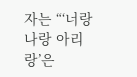자는 “‘너랑 나랑 아리랑’은